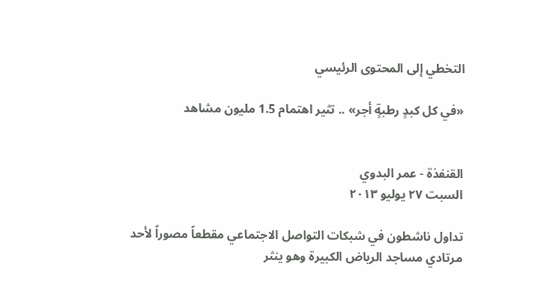التخطي إلى المحتوى الرئيسي

«في كل كبدٍ رطبةٍ أجر» .. تثير اهتمام 1.5 مليون مشاهد


القنفذة - عمر البدوي
السبت ٢٧ يوليو ٢٠١٣

تداول ناشطون في شبكات التواصل الاجتماعي مقطعاً مصوراً لأحد مرتادي مساجد الرياض الكبيرة وهو ينثر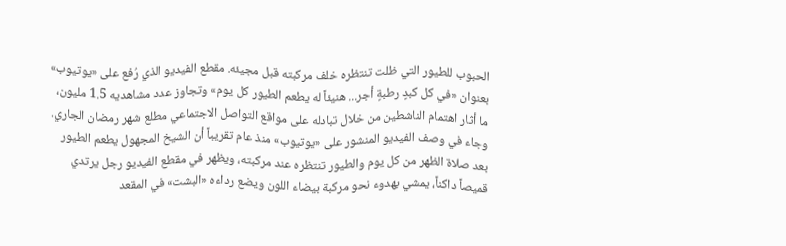الحبوب للطيور التي ظلت تنتظره خلف مركبته قبل مجيئه. مقطع الفيديو الذي رُفع على «يوتيوب» بعنوان «في كل كبدٍ رطبةٍ أجر... هنيئاً له يطعم الطيور كل يوم» وتجاوز عدد مشاهديه 1.5 مليون، ما أثار اهتمام الناشطين من خلال تبادله على مواقع التواصل الاجتماعي مطلع شهر رمضان الجاري.
وجاء في وصف الفيديو المنشور على «يوتيوب» منذ عام تقريباً أن الشيخ المجهول يطعم الطيور بعد صلاة الظهر من كل يوم والطيور تنتظره عند مركبته، ويظهر في مقطع الفيديو رجل يرتدي قميصاً داكناً، يمشي بهدوء نحو مركبة بيضاء اللون ويضع رداءه «البشت» في المقعد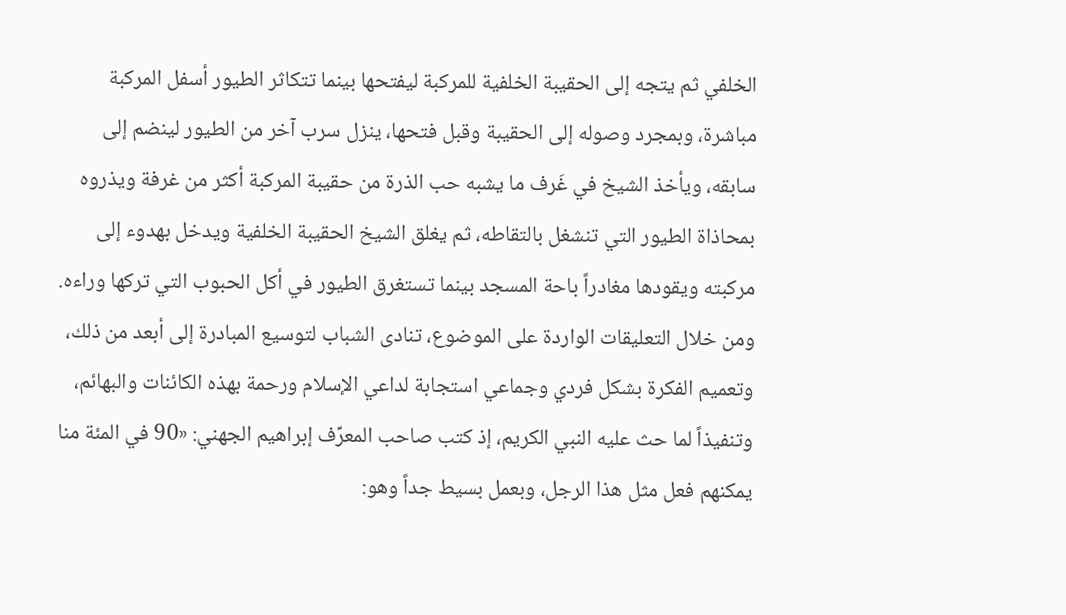الخلفي ثم يتجه إلى الحقيبة الخلفية للمركبة ليفتحها بينما تتكاثر الطيور أسفل المركبة مباشرة، وبمجرد وصوله إلى الحقيبة وقبل فتحها، ينزل سرب آخر من الطيور لينضم إلى سابقه، ويأخذ الشيخ في غَرف ما يشبه حب الذرة من حقيبة المركبة أكثر من غرفة ويذروه بمحاذاة الطيور التي تنشغل بالتقاطه، ثم يغلق الشيخ الحقيبة الخلفية ويدخل بهدوء إلى مركبته ويقودها مغادراً باحة المسجد بينما تستغرق الطيور في أكل الحبوب التي تركها وراءه.
ومن خلال التعليقات الواردة على الموضوع، تنادى الشباب لتوسيع المبادرة إلى أبعد من ذلك، وتعميم الفكرة بشكل فردي وجماعي استجابة لداعي الإسلام ورحمة بهذه الكائنات والبهائم، وتنفيذاً لما حث عليه النبي الكريم، إذ كتب صاحب المعرِّف إبراهيم الجهني: «90 في المئة منا يمكنهم فعل مثل هذا الرجل، وبعمل بسيط جداً وهو: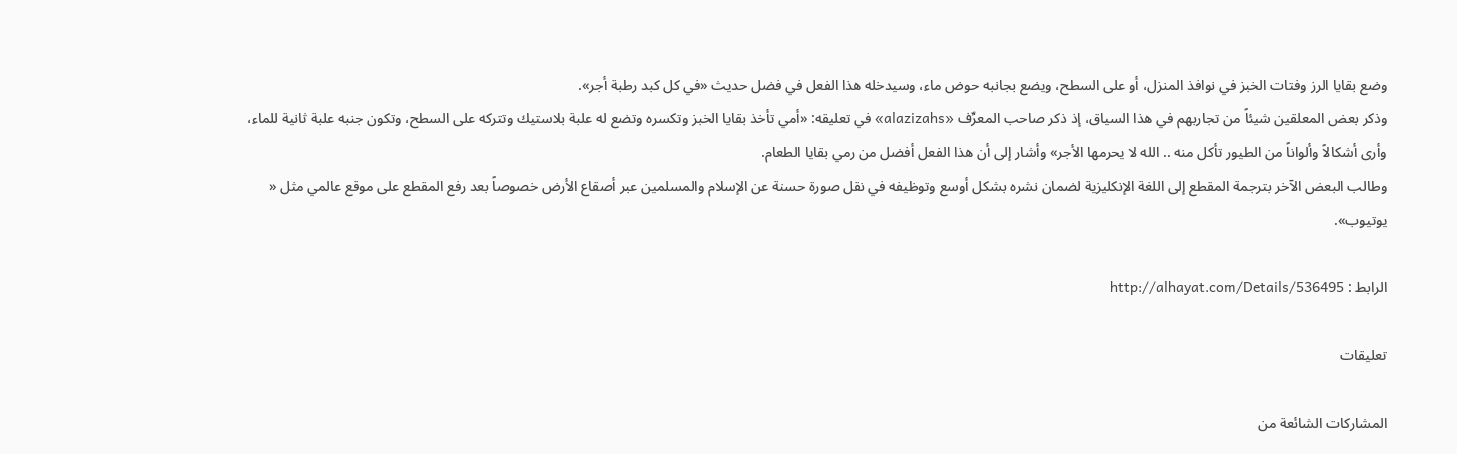وضع بقايا الرز وفتات الخبز في نوافذ المنزل، أو على السطح، ويضع بجانبه حوض ماء، وسيدخله هذا الفعل في فضل حديث «في كل كبد رطبة أجر».
وذكر بعض المعلقين شيئاً من تجاربهم في هذا السياق، إذ ذكر صاحب المعرِّف «alazizahs» في تعليقه: «أمي تأخذ بقايا الخبز وتكسره وتضع له علبة بلاستيك وتتركه على السطح، وتكون جنبه علبة ثانية للماء، وأرى أشكالاً وألواناً من الطيور تأكل منه .. الله لا يحرمها الأجر» وأشار إلى أن هذا الفعل أفضل من رمي بقايا الطعام.
وطالب البعض الآخر بترجمة المقطع إلى اللغة الإنكليزية لضمان نشره بشكل أوسع وتوظيفه في نقل صورة حسنة عن الإسلام والمسلمين عبر أصقاع الأرض خصوصاً بعد رفع المقطع على موقع عالمي مثل « يوتيوب».

الرابط : http://alhayat.com/Details/536495

تعليقات

المشاركات الشائعة من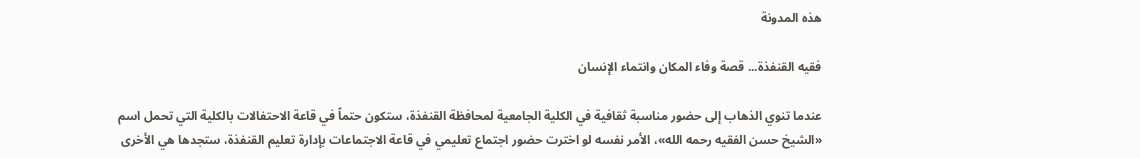هذه المدونة

فقيه القنفذة... قصة وفاء المكان وانتماء الإنسان

عندما تنوي الذهاب إلى حضور مناسبة ثقافية في الكلية الجامعية لمحافظة القنفذة، ستكون حتماً في قاعة الاحتفالات بالكلية التي تحمل اسم «الشيخ حسن الفقيه رحمه الله»، الأمر نفسه لو اخترت حضور اجتماع تعليمي في قاعة الاجتماعات بإدارة تعليم القنفذة، ستجدها هي الأخرى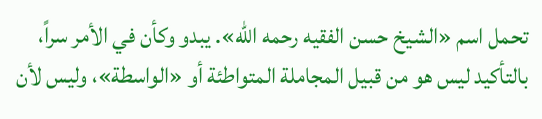تحمل اسم «الشيخ حسن الفقيه رحمه الله». يبدو وكأن في الأمر سراً، بالتأكيد ليس هو من قبيل المجاملة المتواطئة أو «الواسطة»، وليس لأن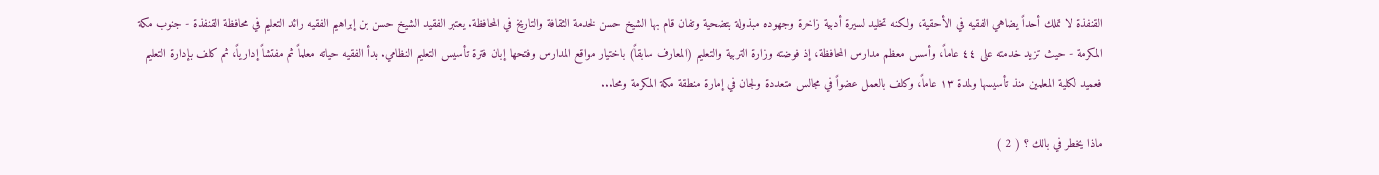القنفذة لا تملك أحداً يضاهي الفقيه في الأحقية، ولكنه تخليد لسيرة أدبية زاخرة وجهوده مبذولة بتضحية وتفان قام بها الشيخ حسن لخدمة الثقافة والتاريخ في المحافظة. يعتبر الفقيد الشيخ حسن بن إبراهيم الفقيه رائد التعليم في محافظة القنفذة - جنوب مكة المكرمة - حيث تزيد خدمته على ٤٤ عاماً، وأسس معظم مدارس المحافظة، إذ فوضته وزارة التربية والتعليم (المعارف سابقاً) باختيار مواقع المدارس وفتحها إبان فترة تأسيس التعليم النظامي. بدأ الفقيه حياته معلماً ثم مفتشاً إدارياً، ثم كلف بإدارة التعليم فعميد لكلية المعلمين منذ تأسيسها ولمدة ١٣ عاماً، وكلف بالعمل عضواً في مجالس متعددة ولجان في إمارة منطقة مكة المكرمة ومحا...

ماذا يخطر في بالك ؟ ( 2 )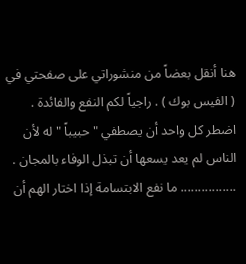هنا أنقل بعضاً من منشوراتي على صفحتي في ( الفيس بوك ) . راجياً لكم النفع والفائدة . اضطر كل واحد أن يصطفي " حبيباً " له لأن الناس لم يعد يسعها أن تبذل الوفاء بالمجان . ................ ما نفع الابتسامة إذا اختار الهم أن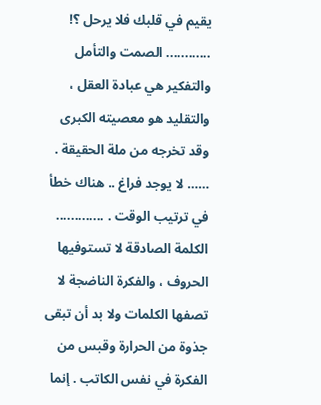يقيم في قلبك فلا يرحل ؟! ............ الصمت والتأمل والتفكير هي عبادة العقل ، والتقليد هو معصيته الكبرى وقد تخرجه من ملة الحقيقة . …… لا يوجد فراغ .. هناك خطأ في ترتيب الوقت . ............. الكلمة الصادقة لا تستوفيها الحروف ، والفكرة الناضجة لا تصفها الكلمات ولا بد أن تبقى جذوة من الحرارة وقبس من الفكرة في نفس الكاتب . إنما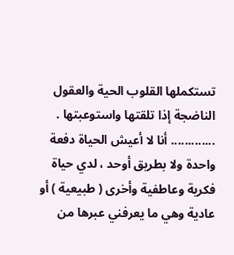تستكملها القلوب الحية والعقول الناضجة إذا تلقتها واستوعبتها . ............. أنا لا أعيش الحياة دفعة واحدة ولا بطريق أوحد ، لدي حياة فكرية وعاطفية وأخرى ( طبيعية ) أو عادية وهي ما يعرفني عبرها من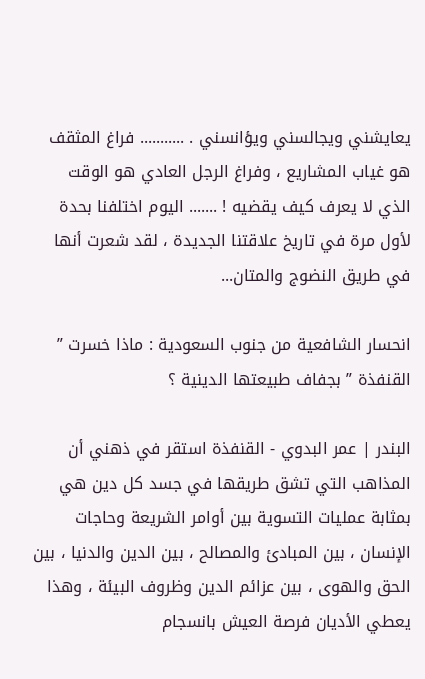يعايشني ويجالسني ويؤانسني . ........... فراغ المثقف هو غياب المشاريع ، وفراغ الرجل العادي هو الوقت الذي لا يعرف كيف يقضيه ! ....... اليوم اختلفنا بحدة لأول مرة في تاريخ علاقتنا الجديدة ، لقد شعرت أنها في طريق النضوج والمتان...

انحسار الشافعية من جنوب السعودية : ماذا خسرت ” القنفذة ” بجفاف طبيعتها الدينية ؟

البندر | عمر البدوي - القنفذة استقر في ذهني أن المذاهب التي تشق طريقها في جسد كل دين هي بمثابة عمليات التسوية بين أوامر الشريعة وحاجات الإنسان ، بين المبادئ والمصالح ، بين الدين والدنيا ، بين الحق والهوى ، بين عزائم الدين وظروف البيئة ، وهذا يعطي الأديان فرصة العيش بانسجام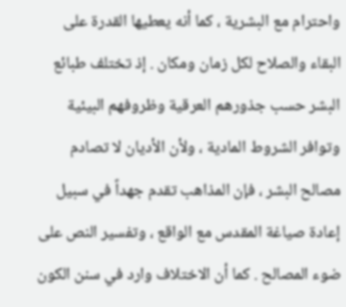واحترام مع البشرية ، كما أنه يعطيها القدرة على البقاء والصلاح لكل زمان ومكان . إذ تختلف طبائع البشر حسب جذورهم العرقية وظروفهم البيئية وتوافر الشروط المادية ، ولأن الأديان لا تصادم مصالح البشر ، فإن المذاهب تقدم جهداً في سبيل إعادة صياغة المقدس مع الواقع ، وتفسير النص على ضوء المصالح . كما أن الاختلاف وارد في سنن الكون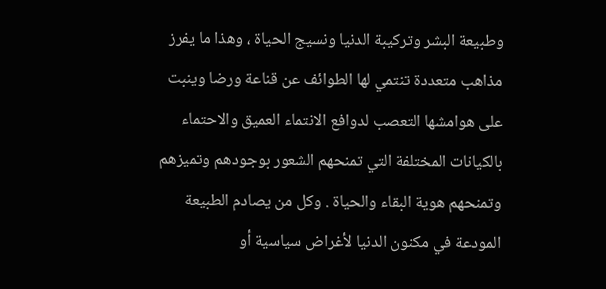وطبيعة البشر وتركيبة الدنيا ونسيج الحياة ، وهذا ما يفرز مذاهب متعددة تنتمي لها الطوائف عن قناعة ورضا وينبت على هوامشها التعصب لدوافع الانتماء العميق والاحتماء بالكيانات المختلفة التي تمنحهم الشعور بوجودهم وتميزهم وتمنحهم هوية البقاء والحياة . وكل من يصادم الطبيعة المودعة في مكنون الدنيا لأغراض سياسية أو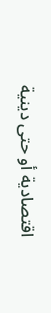اقتصادية أو حتى دينية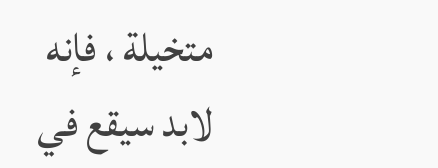متخيلة ، فإنه لابد سيقع في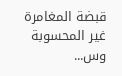قبضة المغامرة غير المحسوبة وس...